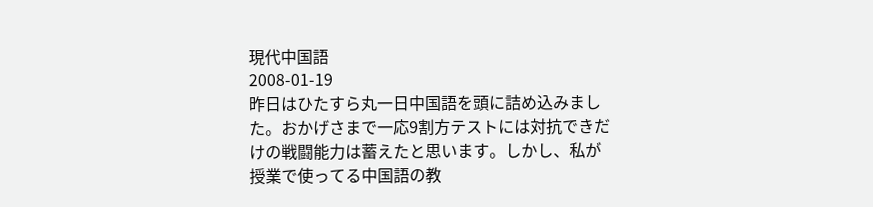現代中国語
2008-01-19
昨日はひたすら丸一日中国語を頭に詰め込みました。おかげさまで一応9割方テストには対抗できだけの戦闘能力は蓄えたと思います。しかし、私が授業で使ってる中国語の教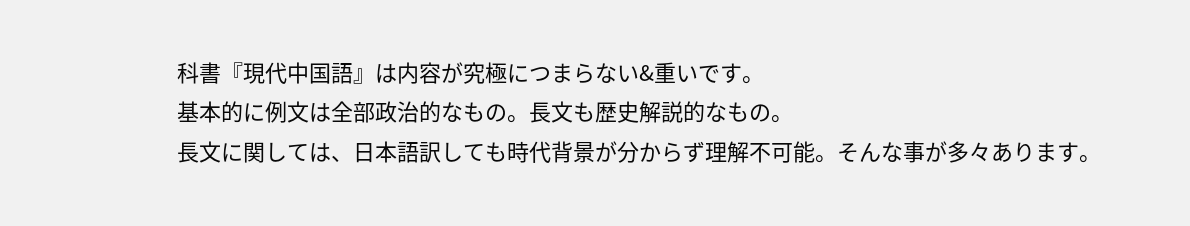科書『現代中国語』は内容が究極につまらない&重いです。
基本的に例文は全部政治的なもの。長文も歴史解説的なもの。
長文に関しては、日本語訳しても時代背景が分からず理解不可能。そんな事が多々あります。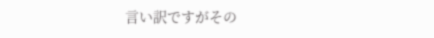言い訳ですがその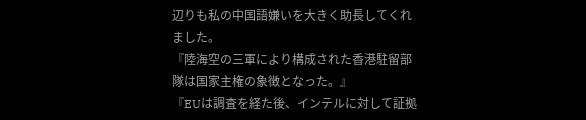辺りも私の中国語嫌いを大きく助長してくれました。
『陸海空の三軍により構成された香港駐留部隊は国家主権の象徴となった。』
『EUは調査を経た後、インテルに対して証拠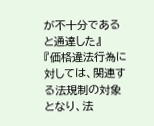が不十分であると通達した』
『価格違法行為に対しては、関連する法規制の対象となり、法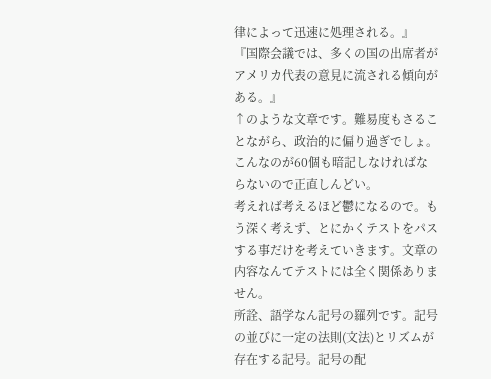律によって迅速に処理される。』
『国際会議では、多くの国の出席者がアメリカ代表の意見に流される傾向がある。』
↑のような文章です。難易度もさることながら、政治的に偏り過ぎでしょ。こんなのが60個も暗記しなければならないので正直しんどい。
考えれば考えるほど鬱になるので。もう深く考えず、とにかくテストをパスする事だけを考えていきます。文章の内容なんてテストには全く関係ありません。
所詮、語学なん記号の羅列です。記号の並びに一定の法則(文法)とリズムが存在する記号。記号の配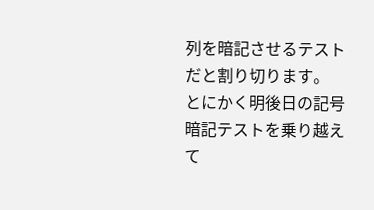列を暗記させるテストだと割り切ります。
とにかく明後日の記号暗記テストを乗り越えて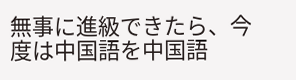無事に進級できたら、今度は中国語を中国語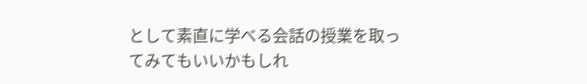として素直に学べる会話の授業を取ってみてもいいかもしれ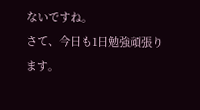ないですね。
さて、今日も1日勉強頑張ります。